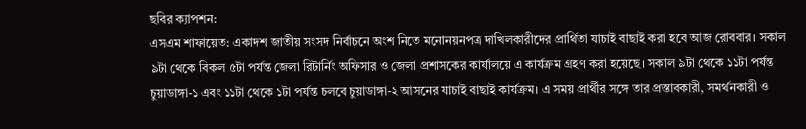ছবির ক্যাপশন:
এসএম শাফায়েত: একাদশ জাতীয় সংসদ নির্বাচনে অংশ নিতে মনোনয়নপত্র দাখিলকারীদের প্রার্থিতা যাচাই বাছাই করা হবে আজ রোববার। সকাল ৯টা থেকে বিকল ৫টা পর্যন্ত জেলা রিটার্নিং অফিসার ও জেলা প্রশাসকের কার্যালয়ে এ কার্যক্রম গ্রহণ করা হয়েছে। সকাল ৯টা থেকে ১১টা পর্যন্ত চুয়াডাঙ্গা-১ এবং ১১টা থেকে ১টা পর্যন্ত চলবে চুয়াডাঙ্গা-২ আসনের যাচাই বাছাই কার্যক্রম। এ সময় প্রার্থীর সঙ্গে তার প্রস্তাবকারী, সমর্থনকারী ও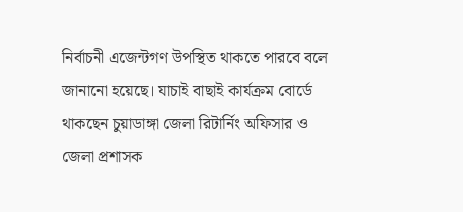নির্বাচনী এজেন্টগণ উপস্থিত থাকতে পারবে বলে জানানো হয়েছে। যাচাই বাছাই কার্যক্রম বোর্ডে থাকছেন চুয়াডাঙ্গা জেলা রিটার্নিং অফিসার ও জেলা প্রশাসক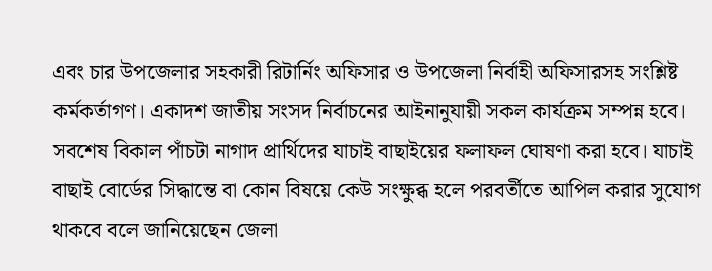এবং চার উপজেলার সহকারী রিটার্নিং অফিসার ও উপজেলা নির্বাহী অফিসারসহ সংশ্লিষ্ট কর্মকর্তাগণ। একাদশ জাতীয় সংসদ নির্বাচনের আইনানুযায়ী সকল কার্যক্রম সম্পন্ন হবে। সবশেষ বিকাল পাঁচটা নাগাদ প্রার্থিদের যাচাই বাছাইয়ের ফলাফল ঘোষণা করা হবে। যাচাই বাছাই বোর্ডের সিদ্ধান্তে বা কোন বিষয়ে কেউ সংক্ষুব্ধ হলে পরবর্তীতে আপিল করার সুযোগ থাকবে বলে জানিয়েছেন জেলা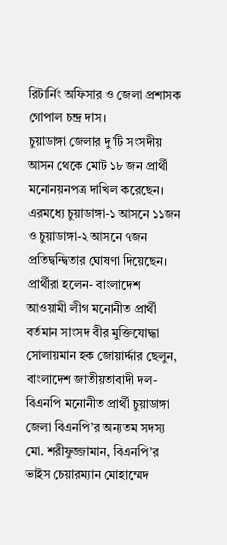রিটার্নিং অফিসার ও জেলা প্রশাসক গোপাল চন্দ্র দাস।
চুয়াডাঙ্গা জেলার দু’টি সংসদীয় আসন থেকে মোট ১৮ জন প্রার্থী মনোনয়নপত্র দাখিল করেছেন। এরমধ্যে চুয়াডাঙ্গা-১ আসনে ১১জন ও চুয়াডাঙ্গা-২ আসনে ৭জন প্রতিদ্বন্দ্বিতার ঘোষণা দিয়েছেন। প্রার্থীরা হলেন- বাংলাদেশ আওয়ামী লীগ মনোনীত প্রার্থী বর্তমান সাংসদ বীর মুক্তিযোদ্ধা সোলায়মান হক জোয়ার্দ্দার ছেলুন, বাংলাদেশ জাতীয়তাবাদী দল-বিএনপি মনোনীত প্রার্থী চুয়াডাঙ্গা জেলা বিএনপি’র অন্যতম সদস্য মো. শরীফুজ্জামান, বিএনপি’র ভাইস চেয়ারম্যান মোহাম্মেদ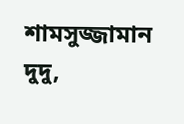শামসুজ্জামান দুদু,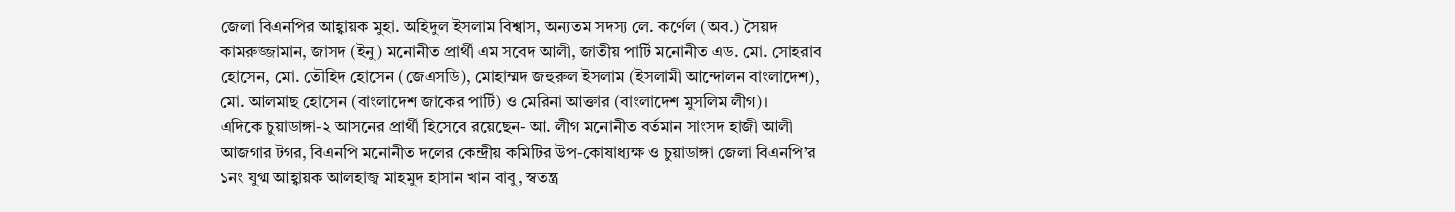জেলা বিএনপির আহ্বায়ক মুহা. অহিদুল ইসলাম বিশ্বাস, অন্যতম সদস্য লে. কর্ণেল (অব.) সৈয়দ কামরুজ্জামান, জাসদ (ইনু) মনোনীত প্রার্থী এম সবেদ আলী, জাতীয় পার্টি মনোনীত এড. মো. সোহরাব হোসেন, মো. তৌহিদ হোসেন (জেএসডি), মোহাম্মদ জহুরুল ইসলাম (ইসলামী আন্দোলন বাংলাদেশ), মো. আলমাছ হোসেন (বাংলাদেশ জাকের পার্টি) ও মেরিনা আক্তার (বাংলাদেশ মুসলিম লীগ)।
এদিকে চুয়াডাঙ্গা-২ আসনের প্রার্থী হিসেবে রয়েছেন- আ. লীগ মনোনীত বর্তমান সাংসদ হাজী আলী আজগার টগর, বিএনপি মনোনীত দলের কেন্দ্রীয় কমিটির উপ-কোষাধ্যক্ষ ও চুয়াডাঙ্গা জেলা বিএনপি’র ১নং যুগ্ম আহ্বায়ক আলহাজ্ব মাহমুদ হাসান খান বাবু, স্বতন্ত্র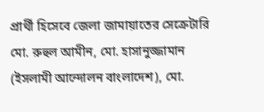প্রার্থী হিসেবে জেলা জামায়াতের সেক্রেটারি মো. রুহুল আমীন, মো. হাসানুজ্জামান (ইসলামী আন্দোলন বাংলাদেশ), মো.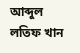আব্দুল লতিফ খান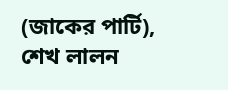(জাকের পার্টি), শেখ লালন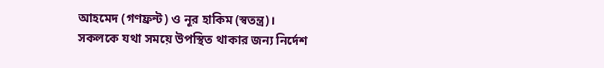আহমেদ (গণফ্রন্ট) ও নূর হাকিম (স্বতন্ত্র)।
সকলকে যথা সময়ে উপস্থিত থাকার জন্য নির্দেশ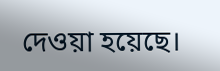দেওয়া হয়েছে।